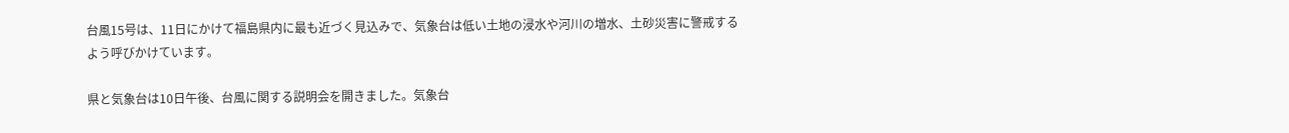台風15号は、11日にかけて福島県内に最も近づく見込みで、気象台は低い土地の浸水や河川の増水、土砂災害に警戒するよう呼びかけています。

県と気象台は10日午後、台風に関する説明会を開きました。気象台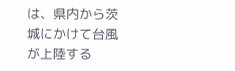は、県内から茨城にかけて台風が上陸する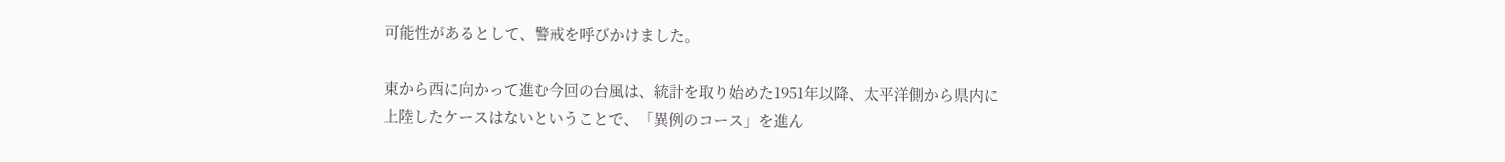可能性があるとして、警戒を呼びかけました。

東から西に向かって進む今回の台風は、統計を取り始めた1951年以降、太平洋側から県内に上陸したケースはないということで、「異例のコース」を進ん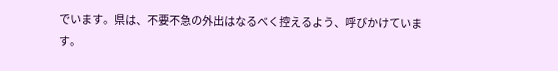でいます。県は、不要不急の外出はなるべく控えるよう、呼びかけています。